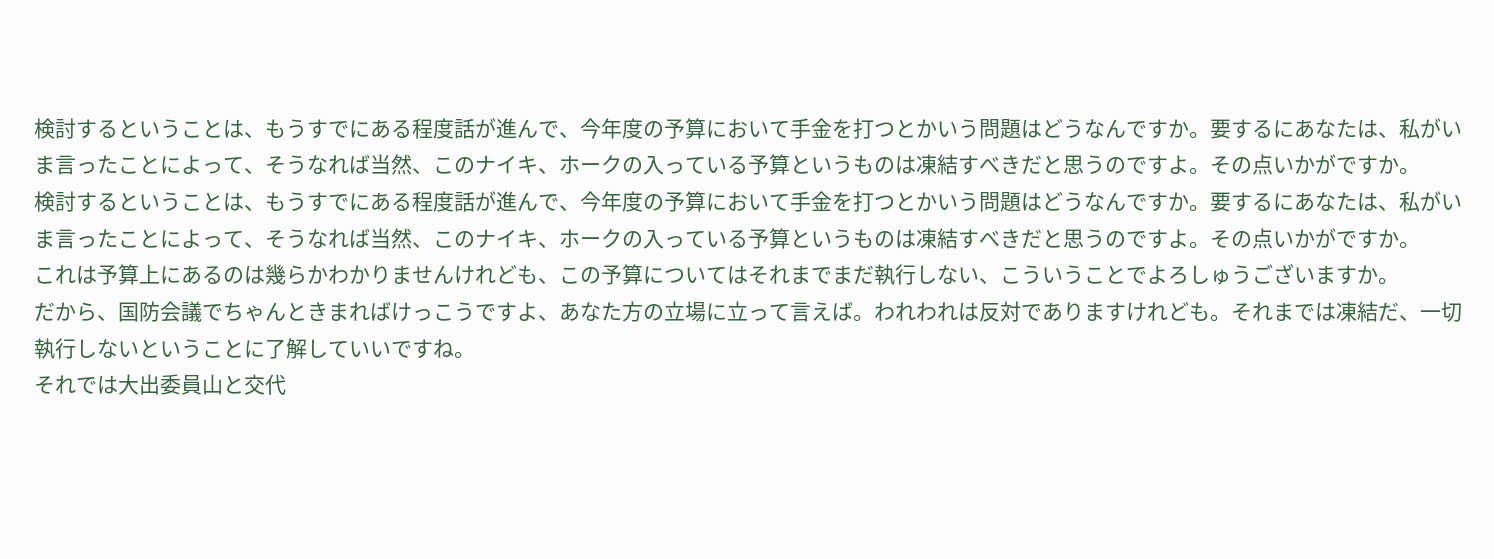検討するということは、もうすでにある程度話が進んで、今年度の予算において手金を打つとかいう問題はどうなんですか。要するにあなたは、私がいま言ったことによって、そうなれば当然、このナイキ、ホークの入っている予算というものは凍結すべきだと思うのですよ。その点いかがですか。
検討するということは、もうすでにある程度話が進んで、今年度の予算において手金を打つとかいう問題はどうなんですか。要するにあなたは、私がいま言ったことによって、そうなれば当然、このナイキ、ホークの入っている予算というものは凍結すべきだと思うのですよ。その点いかがですか。
これは予算上にあるのは幾らかわかりませんけれども、この予算についてはそれまでまだ執行しない、こういうことでよろしゅうございますか。
だから、国防会議でちゃんときまればけっこうですよ、あなた方の立場に立って言えば。われわれは反対でありますけれども。それまでは凍結だ、一切執行しないということに了解していいですね。
それでは大出委員山と交代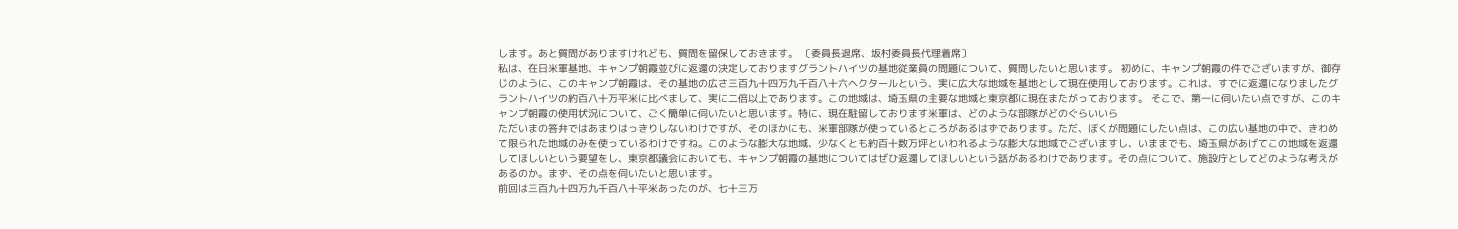します。あと質問がありますけれども、質問を留保しておきます。 〔委員長退席、坂村委員長代理着席〕
私は、在日米軍基地、キャンプ朝霞並びに返還の決定しておりますグラントハイツの基地従業員の問題について、質問したいと思います。 初めに、キャンプ朝霞の件でございますが、御存じのように、このキャンプ朝霞は、その基地の広さ三百九十四万九千百八十六ヘクタールという、実に広大な地域を基地として現在使用しております。これは、すでに返還になりましたグラントハイツの約百八十万平米に比べまして、実に二倍以上であります。この地域は、埼玉県の主要な地域と東京都に現在またがっております。 そこで、第一に伺いたい点ですが、このキャンプ朝霞の使用状況について、ごく簡単に伺いたいと思います。特に、現在駐留しております米軍は、どのような部隊がどのぐらいいら
ただいまの答弁ではあまりはっきりしないわけですが、そのほかにも、米軍部隊が使っているところがあるはずであります。ただ、ぼくが問題にしたい点は、この広い基地の中で、きわめて限られた地域のみを使っているわけですね。このような膨大な地域、少なくとも約百十数万坪といわれるような膨大な地域でございますし、いままでも、埼玉県があげてこの地域を返還してほしいという要望をし、東京都議会においても、キャンプ朝霞の基地についてはぜひ返還してほしいという話があるわけであります。その点について、施設庁としてどのような考えがあるのか。まず、その点を伺いたいと思います。
前回は三百九十四万九千百八十平米あったのが、七十三万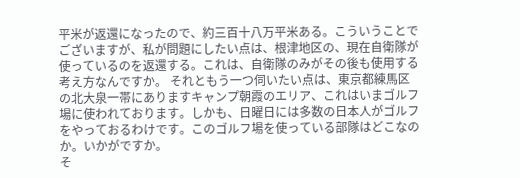平米が返還になったので、約三百十八万平米ある。こういうことでございますが、私が問題にしたい点は、根津地区の、現在自衛隊が使っているのを返還する。これは、自衛隊のみがその後も使用する考え方なんですか。 それともう一つ伺いたい点は、東京都練馬区の北大泉一帯にありますキャンプ朝霞のエリア、これはいまゴルフ場に使われております。しかも、日曜日には多数の日本人がゴルフをやっておるわけです。このゴルフ場を使っている部隊はどこなのか。いかがですか。
そ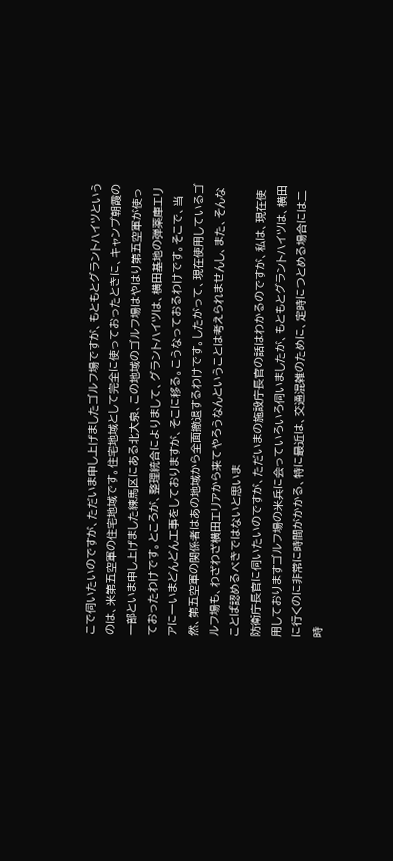こで伺いたいのですが、ただいま申し上げましたゴルフ場ですが、もともとグラントハイツというのは、米第五空軍の住宅地域です。住宅地域として完全に使っておったときに、キャンプ朝霞の一部といま申し上げました練馬区にある北大泉、この地域のゴルフ場はやはり第五空軍が使っておったわけです。ところが、整理統合によりまして、グラントハイツは、横田基地の弾薬庫エリアに一いまどんどん工事をしておりますが、そこに移る。こうなっておるわけです。そこで、当然、第五空軍の関係者はあの地域から全面撤退するわけです。したがって、現在使用しているゴルフ場も、わざわざ横田エリアから来てやろうなんということは考えられませんし、また、そんなことば認めるべきではないと思いま
防衛庁長官に伺いたいのですが、ただいまの施設庁長官の話はわかるのですが、私は、現在使用しておりますゴルフ場の米兵に会っていろいろ伺いましたが、もともとグラントハイツは、横田に行くのに非常に時間がかかる、特に最近は、交通混雑のために、定時につとめる場合には二時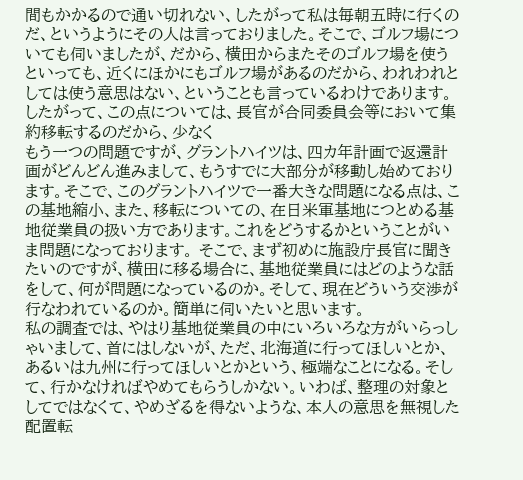間もかかるので通い切れない、したがって私は毎朝五時に行くのだ、というようにその人は言っておりました。そこで、ゴルフ場についても伺いましたが、だから、横田からまたそのゴルフ場を使うといっても、近くにほかにもゴルフ場があるのだから、われわれとしては使う意思はない、ということも言っているわけであります。したがって、この点については、長官が合同委員会等において集約移転するのだから、少なく
もう一つの問題ですが、グラントハイツは、四カ年計画で返還計画がどんどん進みまして、もうすでに大部分が移動し始めております。そこで、このグラントハイツで一番大きな問題になる点は、この基地縮小、また、移転についての、在日米軍基地につとめる基地従業員の扱い方であります。これをどうするかということがいま問題になっております。 そこで、まず初めに施設庁長官に聞きたいのですが、横田に移る場合に、基地従業員にはどのような話をして、何が問題になっているのか。そして、現在どういう交渉が行なわれているのか。簡単に伺いたいと思います。
私の調査では、やはり基地従業員の中にいろいろな方がいらっしゃいまして、首にはしないが、ただ、北海道に行ってほしいとか、あるいは九州に行ってほしいとかという、極端なことになる。そして、行かなければやめてもらうしかない。いわば、整理の対象としてではなくて、やめざるを得ないような、本人の意思を無視した配置転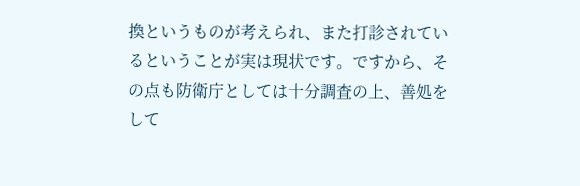換というものが考えられ、また打診されているということが実は現状です。ですから、その点も防衛庁としては十分調査の上、善処をして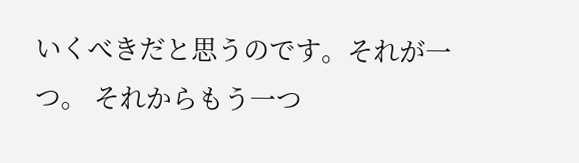いくべきだと思うのです。それが一つ。 それからもう一つ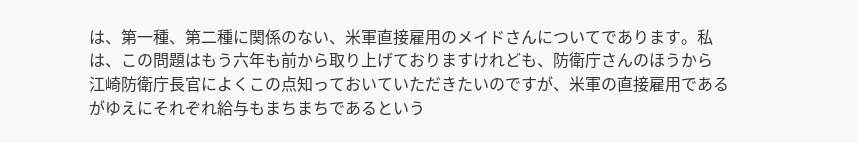は、第一種、第二種に関係のない、米軍直接雇用のメイドさんについてであります。私は、この問題はもう六年も前から取り上げておりますけれども、防衛庁さんのほうから
江崎防衛庁長官によくこの点知っておいていただきたいのですが、米軍の直接雇用であるがゆえにそれぞれ給与もまちまちであるという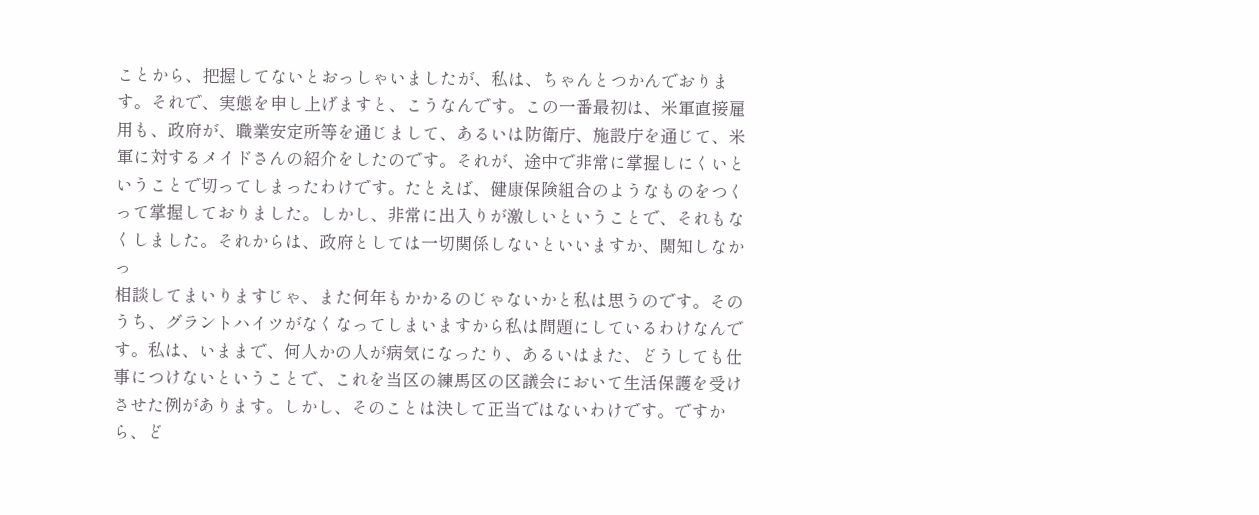ことから、把握してないとおっしゃいましたが、私は、ちゃんとつかんでおります。それで、実態を申し上げますと、こうなんです。この一番最初は、米軍直接雇用も、政府が、職業安定所等を通じまして、あるいは防衛庁、施設庁を通じて、米軍に対するメイドさんの紹介をしたのです。それが、途中で非常に掌握しにくいということで切ってしまったわけです。たとえば、健康保険組合のようなものをつくって掌握しておりました。しかし、非常に出入りが激しいということで、それもなくしました。それからは、政府としては一切関係しないといいますか、関知しなかっ
相談してまいりますじゃ、また何年もかかるのじゃないかと私は思うのです。そのうち、グラントハイツがなくなってしまいますから私は問題にしているわけなんです。私は、いままで、何人かの人が病気になったり、あるいはまた、どうしても仕事につけないということで、これを当区の練馬区の区議会において生活保護を受けさせた例があります。しかし、そのことは決して正当ではないわけです。ですから、ど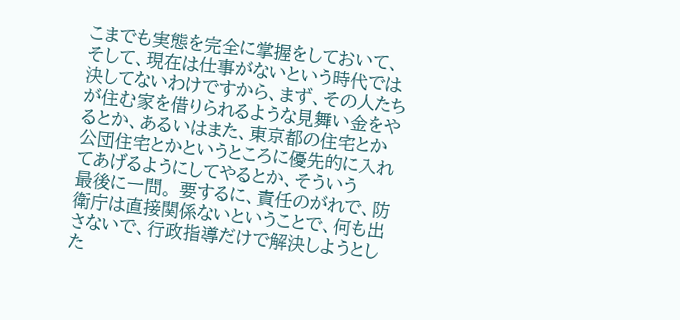こまでも実態を完全に掌握をしておいて、そして、現在は仕事がないという時代では決してないわけですから、まず、その人たちが住む家を借りられるような見舞い金をやるとか、あるいはまた、東京都の住宅とか公団住宅とかというところに優先的に入れてあげるようにしてやるとか、そういう
最後に一問。 要するに、責任のがれで、防衛庁は直接関係ないということで、何も出さないで、行政指導だけで解決しようとした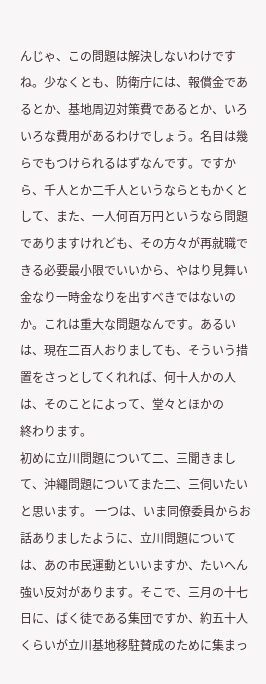んじゃ、この問題は解決しないわけですね。少なくとも、防衛庁には、報償金であるとか、基地周辺対策費であるとか、いろいろな費用があるわけでしょう。名目は幾らでもつけられるはずなんです。ですから、千人とか二千人というならともかくとして、また、一人何百万円というなら問題でありますけれども、その方々が再就職できる必要最小限でいいから、やはり見舞い金なり一時金なりを出すべきではないのか。これは重大な問題なんです。あるいは、現在二百人おりましても、そういう措置をさっとしてくれれば、何十人かの人は、そのことによって、堂々とほかの
終わります。
初めに立川問題について二、三聞きまして、沖繩問題についてまた二、三伺いたいと思います。 一つは、いま同僚委員からお話ありましたように、立川問題については、あの市民運動といいますか、たいへん強い反対があります。そこで、三月の十七日に、ばく徒である集団ですか、約五十人くらいが立川基地移駐賛成のために集まっ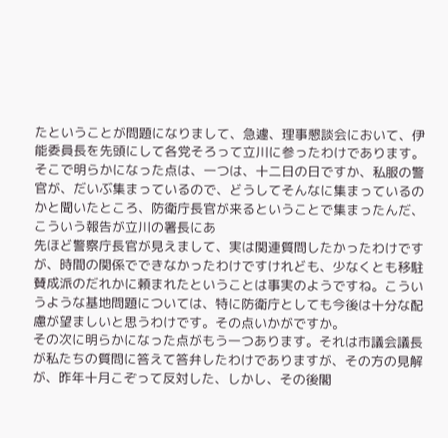たということが問題になりまして、急遽、理事懇談会において、伊能委員長を先頭にして各党そろって立川に参ったわけであります。 そこで明らかになった点は、一つは、十二日の日ですか、私服の警官が、だいぶ集まっているので、どうしてそんなに集まっているのかと聞いたところ、防衛庁長官が来るということで集まったんだ、こういう報告が立川の署長にあ
先ほど警察庁長官が見えまして、実は関連質問したかったわけですが、時間の関係でできなかったわけですけれども、少なくとも移駐賛成派のだれかに頼まれたということは事実のようですね。こういうような基地問題については、特に防衛庁としても今後は十分な配慮が望ましいと思うわけです。その点いかがですか。
その次に明らかになった点がもう一つあります。それは市議会議長が私たちの質問に答えて答弁したわけでありますが、その方の見解が、昨年十月こぞって反対した、しかし、その後閣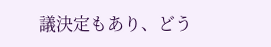議決定もあり、どう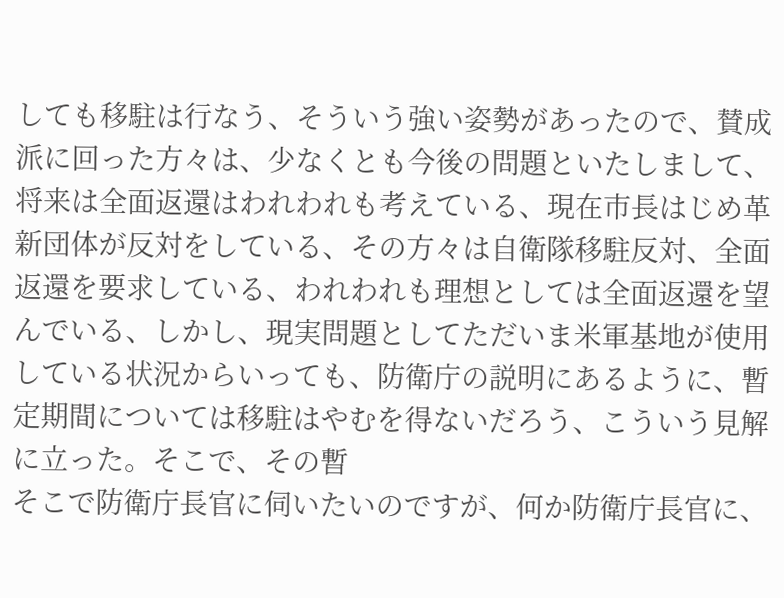しても移駐は行なう、そういう強い姿勢があったので、賛成派に回った方々は、少なくとも今後の問題といたしまして、将来は全面返還はわれわれも考えている、現在市長はじめ革新団体が反対をしている、その方々は自衛隊移駐反対、全面返還を要求している、われわれも理想としては全面返還を望んでいる、しかし、現実問題としてただいま米軍基地が使用している状況からいっても、防衛庁の説明にあるように、暫定期間については移駐はやむを得ないだろう、こういう見解に立った。そこで、その暫
そこで防衛庁長官に伺いたいのですが、何か防衛庁長官に、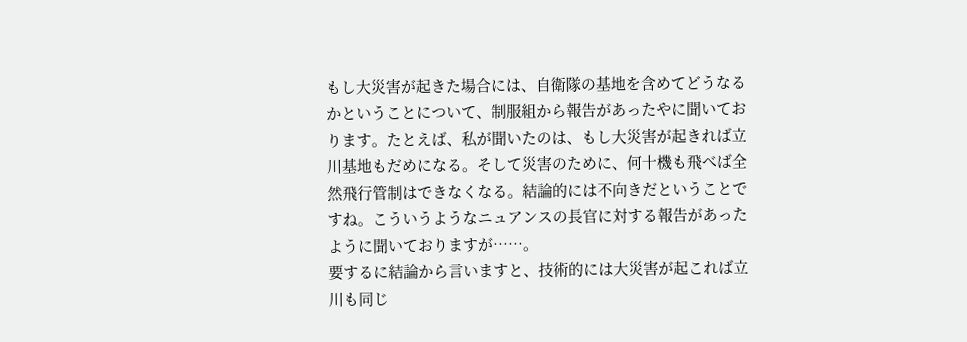もし大災害が起きた場合には、自衛隊の基地を含めてどうなるかということについて、制服組から報告があったやに聞いております。たとえば、私が聞いたのは、もし大災害が起きれば立川基地もだめになる。そして災害のために、何十機も飛べば全然飛行管制はできなくなる。結論的には不向きだということですね。こういうようなニュアンスの長官に対する報告があったように聞いておりますが……。
要するに結論から言いますと、技術的には大災害が起これば立川も同じ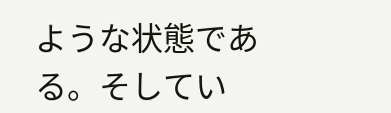ような状態である。そしてい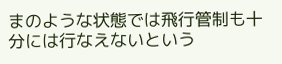まのような状態では飛行管制も十分には行なえないという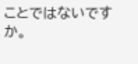ことではないですか。